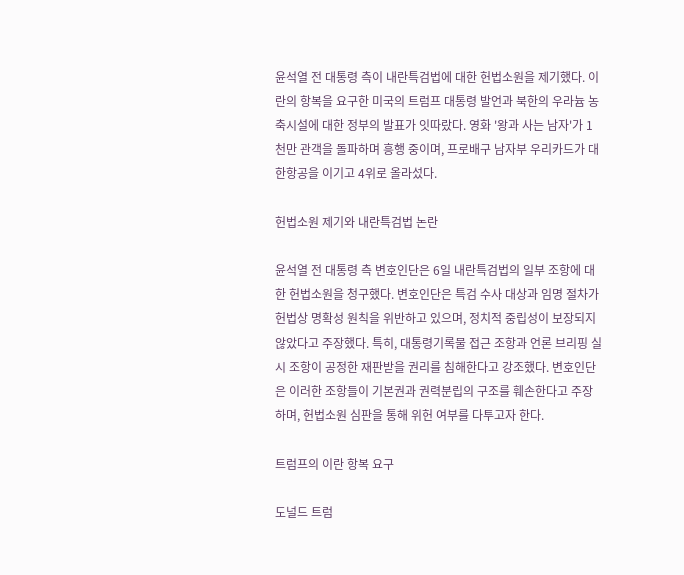윤석열 전 대통령 측이 내란특검법에 대한 헌법소원을 제기했다. 이란의 항복을 요구한 미국의 트럼프 대통령 발언과 북한의 우라늄 농축시설에 대한 정부의 발표가 잇따랐다. 영화 '왕과 사는 남자'가 1천만 관객을 돌파하며 흥행 중이며, 프로배구 남자부 우리카드가 대한항공을 이기고 4위로 올라섰다.

헌법소원 제기와 내란특검법 논란

윤석열 전 대통령 측 변호인단은 6일 내란특검법의 일부 조항에 대한 헌법소원을 청구했다. 변호인단은 특검 수사 대상과 임명 절차가 헌법상 명확성 원칙을 위반하고 있으며, 정치적 중립성이 보장되지 않았다고 주장했다. 특히, 대통령기록물 접근 조항과 언론 브리핑 실시 조항이 공정한 재판받을 권리를 침해한다고 강조했다. 변호인단은 이러한 조항들이 기본권과 권력분립의 구조를 훼손한다고 주장하며, 헌법소원 심판을 통해 위헌 여부를 다투고자 한다.

트럼프의 이란 항복 요구

도널드 트럼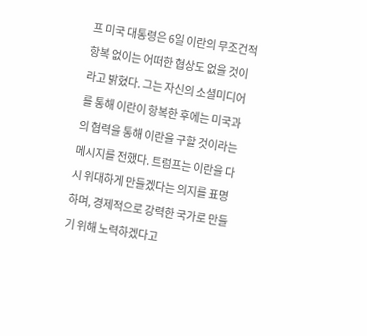프 미국 대통령은 6일 이란의 무조건적 항복 없이는 어떠한 협상도 없을 것이라고 밝혔다. 그는 자신의 소셜미디어를 통해 이란이 항복한 후에는 미국과의 협력을 통해 이란을 구할 것이라는 메시지를 전했다. 트럼프는 이란을 다시 위대하게 만들겠다는 의지를 표명하며, 경제적으로 강력한 국가로 만들기 위해 노력하겠다고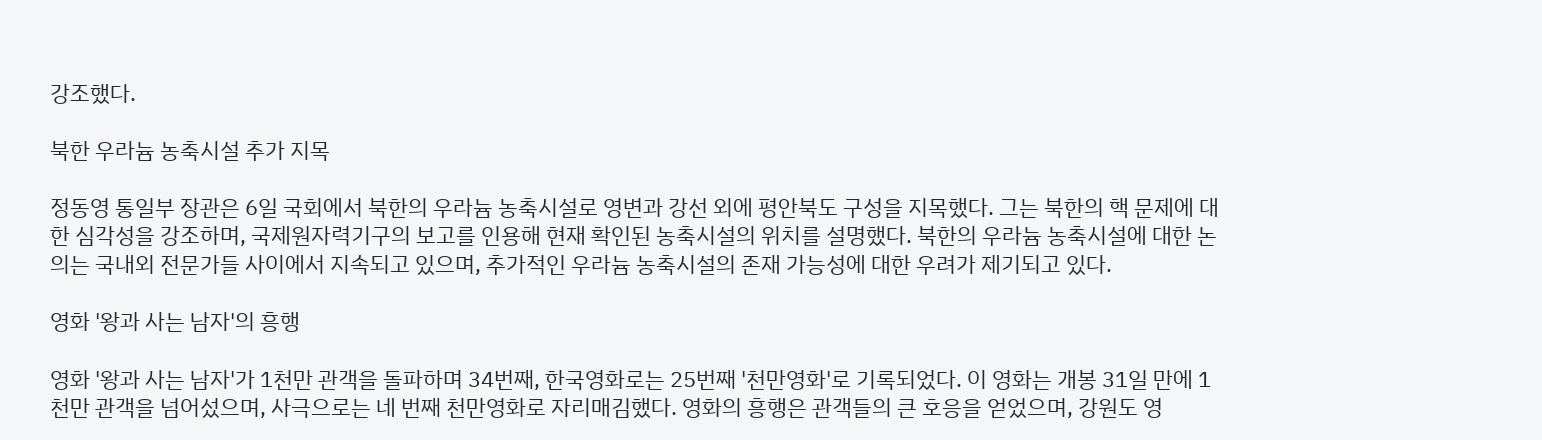강조했다.

북한 우라늄 농축시설 추가 지목

정동영 통일부 장관은 6일 국회에서 북한의 우라늄 농축시설로 영변과 강선 외에 평안북도 구성을 지목했다. 그는 북한의 핵 문제에 대한 심각성을 강조하며, 국제원자력기구의 보고를 인용해 현재 확인된 농축시설의 위치를 설명했다. 북한의 우라늄 농축시설에 대한 논의는 국내외 전문가들 사이에서 지속되고 있으며, 추가적인 우라늄 농축시설의 존재 가능성에 대한 우려가 제기되고 있다.

영화 '왕과 사는 남자'의 흥행

영화 '왕과 사는 남자'가 1천만 관객을 돌파하며 34번째, 한국영화로는 25번째 '천만영화'로 기록되었다. 이 영화는 개봉 31일 만에 1천만 관객을 넘어섰으며, 사극으로는 네 번째 천만영화로 자리매김했다. 영화의 흥행은 관객들의 큰 호응을 얻었으며, 강원도 영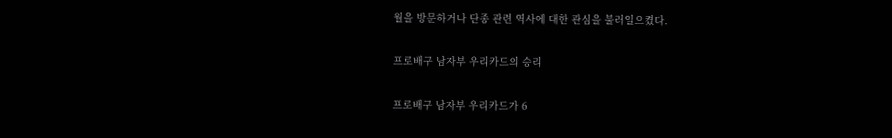월을 방문하거나 단종 관련 역사에 대한 관심을 불러일으켰다.

프로배구 남자부 우리카드의 승리

프로배구 남자부 우리카드가 6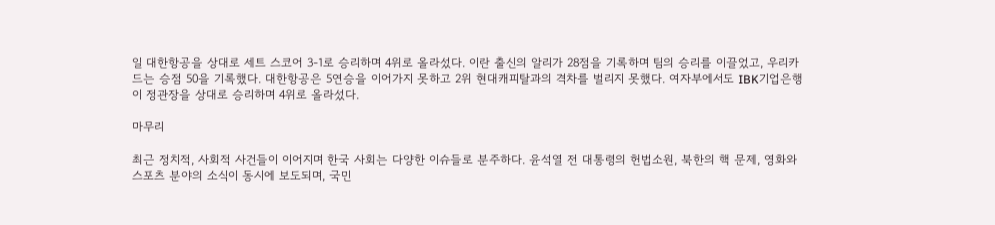일 대한항공을 상대로 세트 스코어 3-1로 승리하며 4위로 올라섰다. 이란 출신의 알리가 28점을 기록하며 팀의 승리를 이끌었고, 우리카드는 승점 50을 기록했다. 대한항공은 5연승을 이어가지 못하고 2위 현대캐피탈과의 격차를 벌리지 못했다. 여자부에서도 IBK기업은행이 정관장을 상대로 승리하며 4위로 올라섰다.

마무리

최근 정치적, 사회적 사건들이 이어지며 한국 사회는 다양한 이슈들로 분주하다. 윤석열 전 대통령의 헌법소원, 북한의 핵 문제, 영화와 스포츠 분야의 소식이 동시에 보도되며, 국민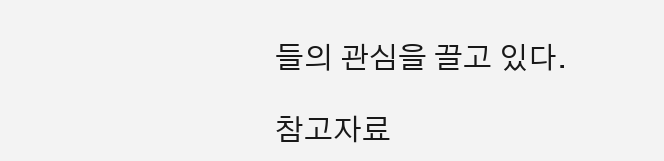들의 관심을 끌고 있다.

참고자료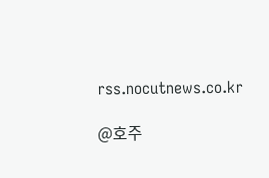rss.nocutnews.co.kr

@호주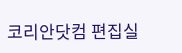코리안닷컴 편집실